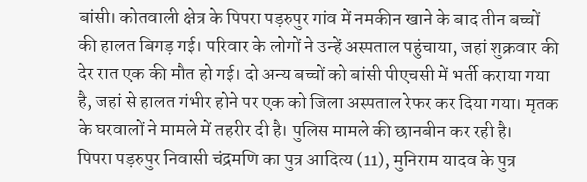बांसी। कोतवाली क्षेत्र के पिपरा पड़रुपुर गांव में नमकीन खाने के बाद तीन बच्चों की हालत बिगड़ गई। परिवार के लोगों ने उन्हें अस्पताल पहुंचाया, जहां शुक्रवार की देर रात एक की मौत हो गई। दो अन्य बच्चों को बांसी पीएचसी में भर्ती कराया गया है, जहां से हालत गंभीर होने पर एक को जिला अस्पताल रेफर कर दिया गया। मृतक के घरवालों ने मामले में तहरीर दी है। पुलिस मामले की छानबीन कर रही है।
पिपरा पड़रुपुर निवासी चंद्रमणि का पुत्र आदित्य (11), मुनिराम यादव के पुत्र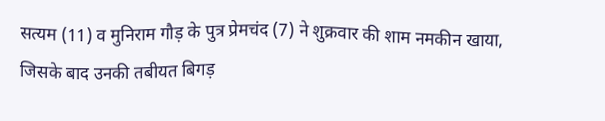सत्यम (11) व मुनिराम गौड़ के पुत्र प्रेमचंद (7) ने शुक्रवार की शाम नमकीन खाया, जिसके बाद उनकी तबीयत बिगड़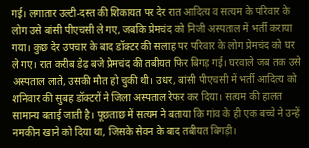गई। लगातार उल्टी-दस्त की शिकायत पर देर रात आदित्य व सत्यम के परिवार के लोग उसे बांसी पीएचसी ले गए, जबकि प्रेमचंद को निजी अस्पताल में भर्ती कराया गया। कुछ देर उपचार के बाद डॉक्टर की सलाह पर परिवार के लोग प्रेमचंद को घर ले गए। रात करीब डेढ़ बजे प्रेमचंद की तबीयत फिर बिगड़ गई। घरवाले जब तक उसे अस्पताल लाते, उसकी मौत हो चुकी थी। उधर, बांसी पीएचसी में भर्ती आदित्य को शनिवार की सुबह डॉक्टरों ने जिला अस्पताल रेफर कर दिया। सत्यम की हालत सामान्य बताई जाती है। पूछताछ में सत्यम ने बताया कि गांव के ही एक बच्चे ने उन्हें नमकीन खाने को दिया था, जिसके सेवन के बाद तबीयत बिगड़ी।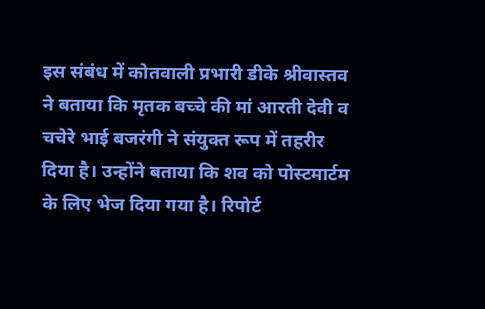इस संबंध में कोतवाली प्रभारी डीके श्रीवास्तव ने बताया कि मृतक बच्चे की मां आरती देवी व चचेरे भाई बजरंगी ने संयुक्त रूप में तहरीर दिया है। उन्होंने बताया कि शव को पोस्टमार्टम के लिए भेज दिया गया है। रिपोर्ट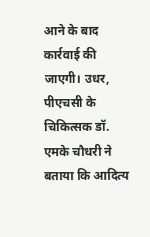आने के बाद कार्रवाई की जाएगी। उधर, पीएचसी के चिकित्सक डॉ. एमके चौधरी ने बताया कि आदित्य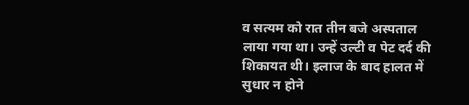व सत्यम को रात तीन बजे अस्पताल लाया गया था। उन्हें उल्टी व पेट दर्द की शिकायत थी। इलाज के बाद हालत में सुधार न होने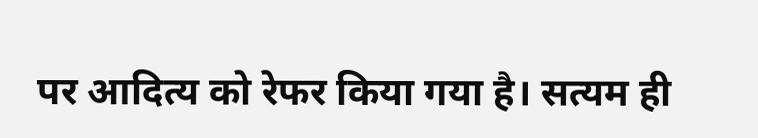पर आदित्य को रेफर किया गया है। सत्यम ही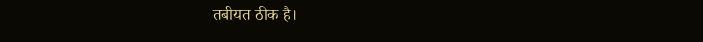तबीयत ठीक है।